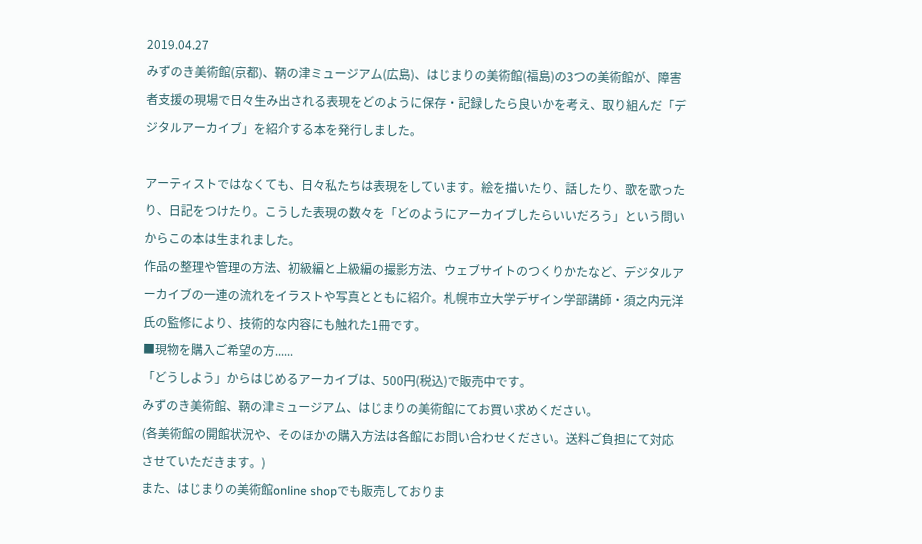2019.04.27
みずのき美術館(京都)、鞆の津ミュージアム(広島)、はじまりの美術館(福島)の3つの美術館が、障害者支援の現場で日々生み出される表現をどのように保存・記録したら良いかを考え、取り組んだ「デジタルアーカイブ」を紹介する本を発行しました。

アーティストではなくても、日々私たちは表現をしています。絵を描いたり、話したり、歌を歌ったり、日記をつけたり。こうした表現の数々を「どのようにアーカイブしたらいいだろう」という問いからこの本は生まれました。
作品の整理や管理の方法、初級編と上級編の撮影方法、ウェブサイトのつくりかたなど、デジタルアーカイブの一連の流れをイラストや写真とともに紹介。札幌市立大学デザイン学部講師・須之内元洋氏の監修により、技術的な内容にも触れた1冊です。
■現物を購入ご希望の方......
「どうしよう」からはじめるアーカイブは、500円(税込)で販売中です。
みずのき美術館、鞆の津ミュージアム、はじまりの美術館にてお買い求めください。
(各美術館の開館状況や、そのほかの購入方法は各館にお問い合わせください。送料ご負担にて対応させていただきます。)
また、はじまりの美術館online shopでも販売しておりま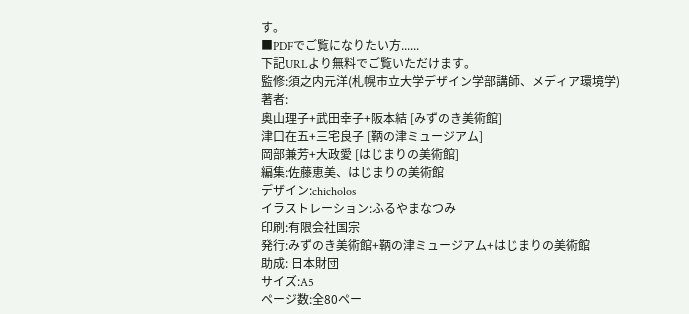す。
■PDFでご覧になりたい方......
下記URLより無料でご覧いただけます。
監修:須之内元洋(札幌市立大学デザイン学部講師、メディア環境学)
著者:
奥山理子+武田幸子+阪本結 [みずのき美術館]
津口在五+三宅良子 [鞆の津ミュージアム]
岡部兼芳+大政愛 [はじまりの美術館]
編集:佐藤恵美、はじまりの美術館
デザイン:chicholos
イラストレーション:ふるやまなつみ
印刷:有限会社国宗
発行:みずのき美術館+鞆の津ミュージアム+はじまりの美術館
助成: 日本財団
サイズ:A5
ページ数:全80ペー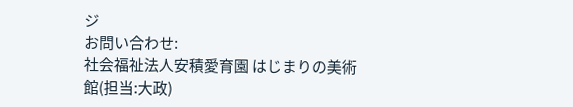ジ
お問い合わせ:
社会福祉法人安積愛育園 はじまりの美術館(担当:大政)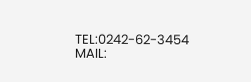TEL:0242-62-3454
MAIL: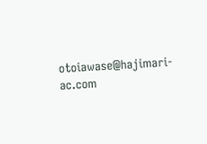otoiawase@hajimari-ac.com